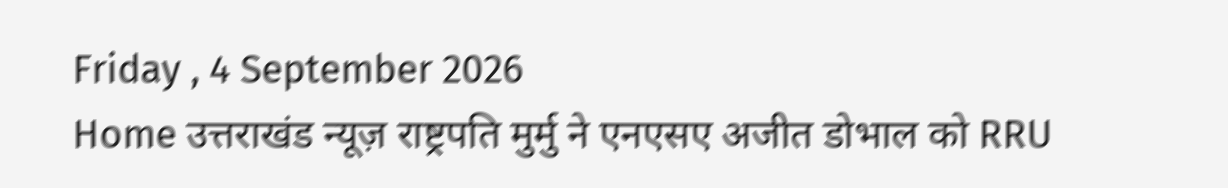Friday , 4 September 2026
Home उत्तराखंड न्यूज़ राष्ट्रपति मुर्मु ने एनएसए अजीत डोभाल को RRU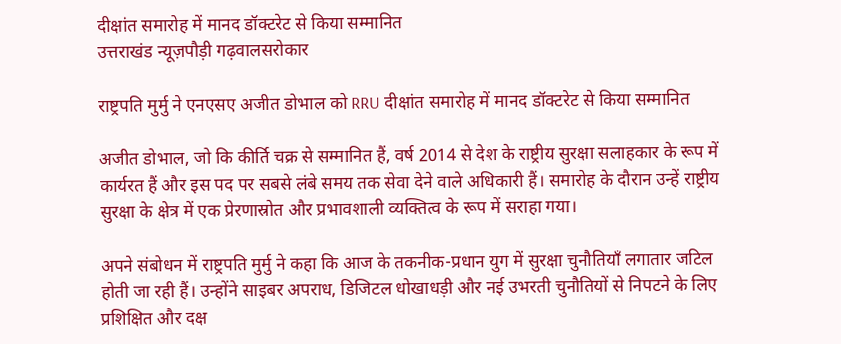दीक्षांत समारोह में मानद डॉक्टरेट से किया सम्मानित
उत्तराखंड न्यूज़पौड़ी गढ़वालसरोकार

राष्ट्रपति मुर्मु ने एनएसए अजीत डोभाल को RRU दीक्षांत समारोह में मानद डॉक्टरेट से किया सम्मानित

अजीत डोभाल, जो कि कीर्ति चक्र से सम्मानित हैं, वर्ष 2014 से देश के राष्ट्रीय सुरक्षा सलाहकार के रूप में कार्यरत हैं और इस पद पर सबसे लंबे समय तक सेवा देने वाले अधिकारी हैं। समारोह के दौरान उन्हें राष्ट्रीय सुरक्षा के क्षेत्र में एक प्रेरणास्रोत और प्रभावशाली व्यक्तित्व के रूप में सराहा गया।

अपने संबोधन में राष्ट्रपति मुर्मु ने कहा कि आज के तकनीक-प्रधान युग में सुरक्षा चुनौतियाँ लगातार जटिल होती जा रही हैं। उन्होंने साइबर अपराध, डिजिटल धोखाधड़ी और नई उभरती चुनौतियों से निपटने के लिए प्रशिक्षित और दक्ष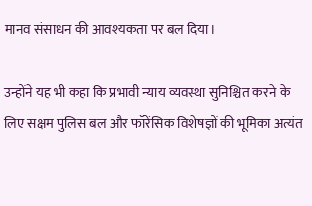मानव संसाधन की आवश्यकता पर बल दिया।

उन्होंने यह भी कहा कि प्रभावी न्याय व्यवस्था सुनिश्चित करने के लिए सक्षम पुलिस बल और फॉरेंसिक विशेषज्ञों की भूमिका अत्यंत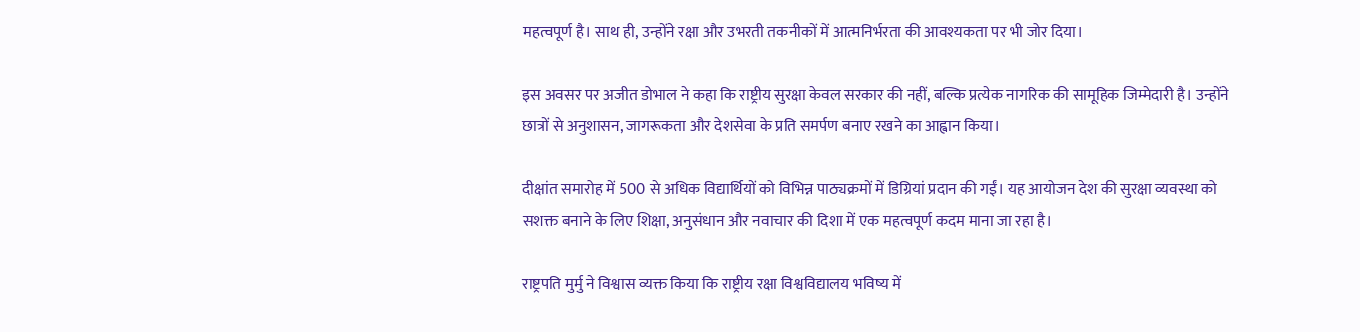महत्वपूर्ण है। साथ ही, उन्होंने रक्षा और उभरती तकनीकों में आत्मनिर्भरता की आवश्यकता पर भी जोर दिया।

इस अवसर पर अजीत डोभाल ने कहा कि राष्ट्रीय सुरक्षा केवल सरकार की नहीं, बल्कि प्रत्येक नागरिक की सामूहिक जिम्मेदारी है। उन्होंने छात्रों से अनुशासन, जागरूकता और देशसेवा के प्रति समर्पण बनाए रखने का आह्वान किया।

दीक्षांत समारोह में 500 से अधिक विद्यार्थियों को विभिन्न पाठ्यक्रमों में डिग्रियां प्रदान की गईं। यह आयोजन देश की सुरक्षा व्यवस्था को सशक्त बनाने के लिए शिक्षा, अनुसंधान और नवाचार की दिशा में एक महत्वपूर्ण कदम माना जा रहा है।

राष्ट्रपति मुर्मु ने विश्वास व्यक्त किया कि राष्ट्रीय रक्षा विश्वविद्यालय भविष्य में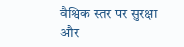वैश्विक स्तर पर सुरक्षा और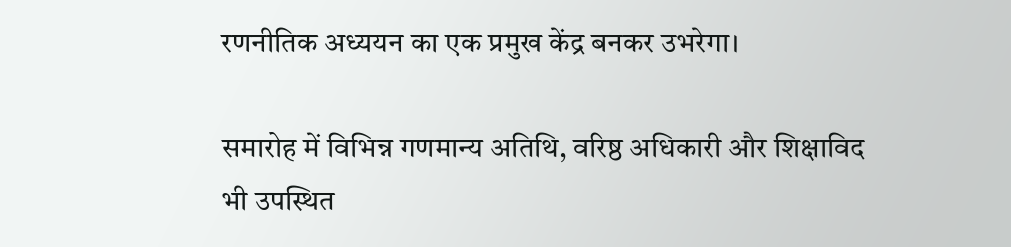रणनीतिक अध्ययन का एक प्रमुख केंद्र बनकर उभरेगा।

समारोह में विभिन्न गणमान्य अतिथि, वरिष्ठ अधिकारी और शिक्षाविद भी उपस्थित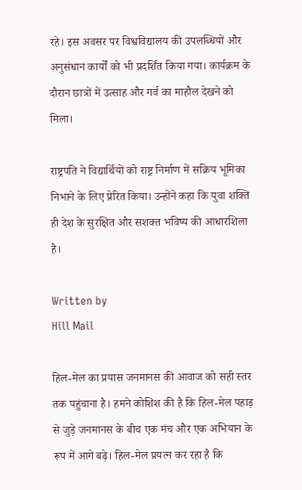रहे। इस अवसर पर विश्वविद्यालय की उपलब्धियों और अनुसंधान कार्यों को भी प्रदर्शित किया गया। कार्यक्रम के दौरान छात्रों में उत्साह और गर्व का माहौल देखने को मिला।

राष्ट्रपति ने विद्यार्थियों को राष्ट्र निर्माण में सक्रिय भूमिका निभाने के लिए प्रेरित किया। उन्होंने कहा कि युवा शक्ति ही देश के सुरक्षित और सशक्त भविष्य की आधारशिला है।

Written by
Hill Mail

हिल-मेल का प्रयास जनमानस की आवाज को सही स्तर तक पहुंचाना है। हमने कोशिश की है कि हिल-मेल पहाड़ से जुड़े जनमानस के बीच एक मंच और एक अभियान के रूप में आगे बढ़े। हिल-मेल प्रयत्न कर रहा है कि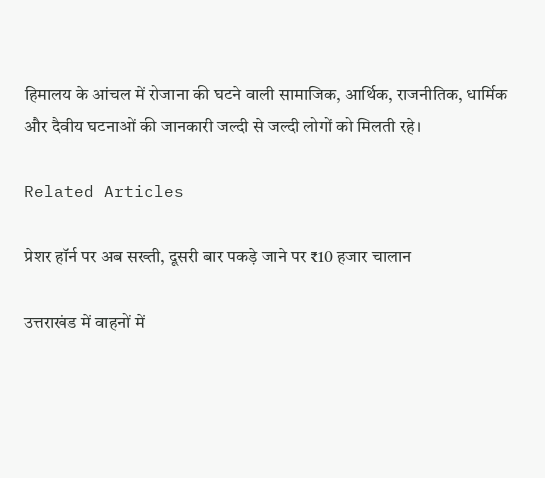हिमालय के आंचल में रोजाना की घटने वाली सामाजिक, आर्थिक, राजनीतिक, धार्मिक और दैवीय घटनाओं की जानकारी जल्दी से जल्दी लोगों को मिलती रहे।

Related Articles

प्रेशर हॉर्न पर अब सख्ती, दूसरी बार पकड़े जाने पर ₹10 हजार चालान

उत्तराखंड में वाहनों में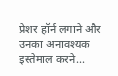प्रेशर हॉर्न लगाने और उनका अनावश्यक इस्तेमाल करने...